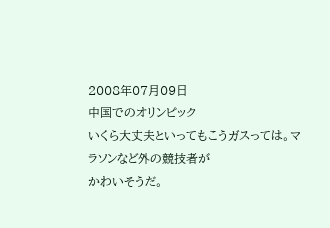2008年07月09日
中国でのオリンピック
いくら大丈夫といってもこうガスっては。マラソンなど外の競技者が
かわいそうだ。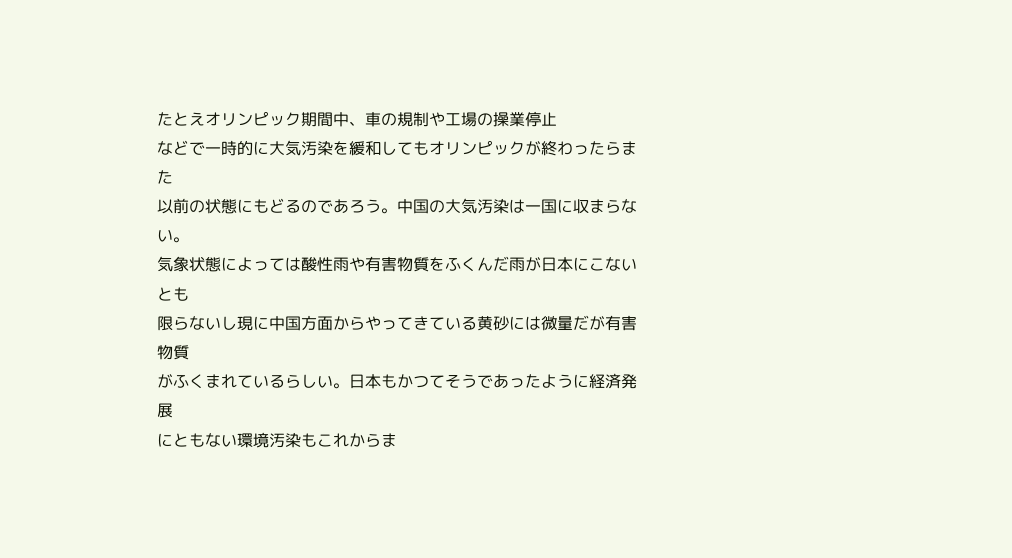たとえオリンピック期間中、車の規制や工場の操業停止
などで一時的に大気汚染を緩和してもオリンピックが終わったらまた
以前の状態にもどるのであろう。中国の大気汚染は一国に収まらない。
気象状態によっては酸性雨や有害物質をふくんだ雨が日本にこないとも
限らないし現に中国方面からやってきている黄砂には微量だが有害物質
がふくまれているらしい。日本もかつてそうであったように経済発展
にともない環境汚染もこれからま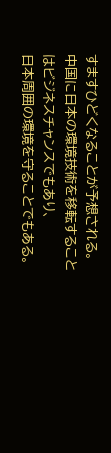すますひどくなることが予想される。
中国に日本の環境技術を移転することはビジネスチャンスでもあり、
日本周囲の環境を守ることでもある。